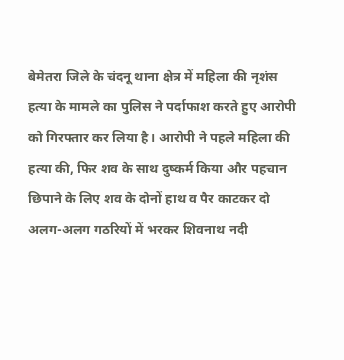बेमेतरा जिले के चंदनू थाना क्षेत्र में महिला की नृशंस हत्या के मामले का पुलिस ने पर्दाफाश करते हुए आरोपी को गिरफ्तार कर लिया है। आरोपी ने पहले महिला की हत्या की, फिर शव के साथ दुष्कर्म किया और पहचान छिपाने के लिए शव के दोनों हाथ व पैर काटकर दो अलग-अलग गठरियों में भरकर शिवनाथ नदी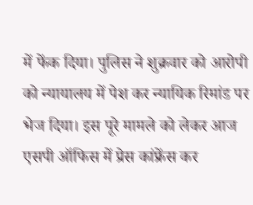में फेंक दिया। पुलिस ने शुक्रवार को आरोपी को न्यायालय में पेश कर न्यायिक रिमांड पर भेज दिया। इस पूरे मामले को लेकर आज एसपी ऑफिस में प्रेस कांफ्रेंस कर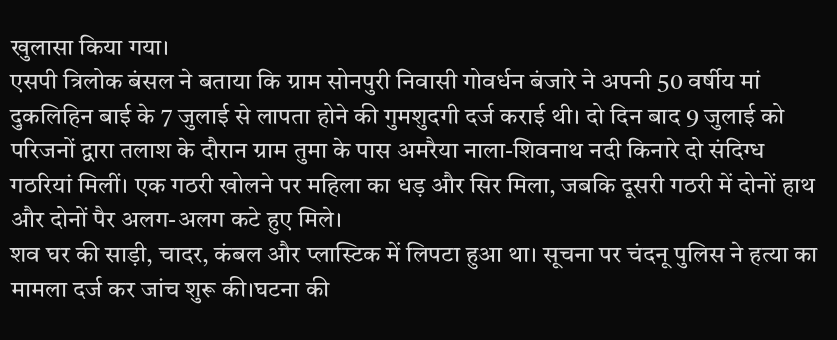खुलासा किया गया।
एसपी त्रिलोक बंसल ने बताया कि ग्राम सोनपुरी निवासी गोवर्धन बंजारे ने अपनी 50 वर्षीय मां दुकलिहिन बाई के 7 जुलाई से लापता होने की गुमशुदगी दर्ज कराई थी। दो दिन बाद 9 जुलाई को परिजनों द्वारा तलाश के दौरान ग्राम तुमा के पास अमरैया नाला-शिवनाथ नदी किनारे दो संदिग्ध गठरियां मिलीं। एक गठरी खोलने पर महिला का धड़ और सिर मिला, जबकि दूसरी गठरी में दोनों हाथ और दोनों पैर अलग-अलग कटे हुए मिले।
शव घर की साड़ी, चादर, कंबल और प्लास्टिक में लिपटा हुआ था। सूचना पर चंदनू पुलिस ने हत्या का मामला दर्ज कर जांच शुरू की।घटना की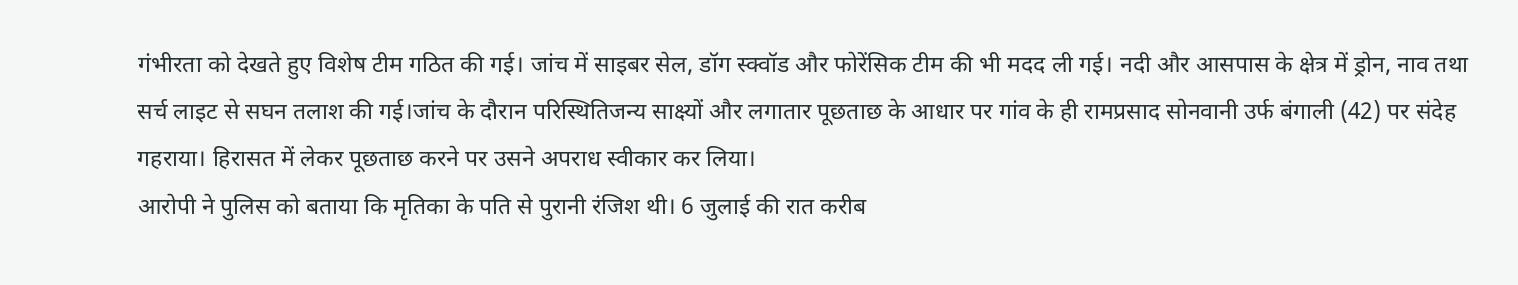गंभीरता को देखते हुए विशेष टीम गठित की गई। जांच में साइबर सेल, डॉग स्क्वॉड और फोरेंसिक टीम की भी मदद ली गई। नदी और आसपास के क्षेत्र में ड्रोन, नाव तथा सर्च लाइट से सघन तलाश की गई।जांच के दौरान परिस्थितिजन्य साक्ष्यों और लगातार पूछताछ के आधार पर गांव के ही रामप्रसाद सोनवानी उर्फ बंगाली (42) पर संदेह गहराया। हिरासत में लेकर पूछताछ करने पर उसने अपराध स्वीकार कर लिया।
आरोपी ने पुलिस को बताया कि मृतिका के पति से पुरानी रंजिश थी। 6 जुलाई की रात करीब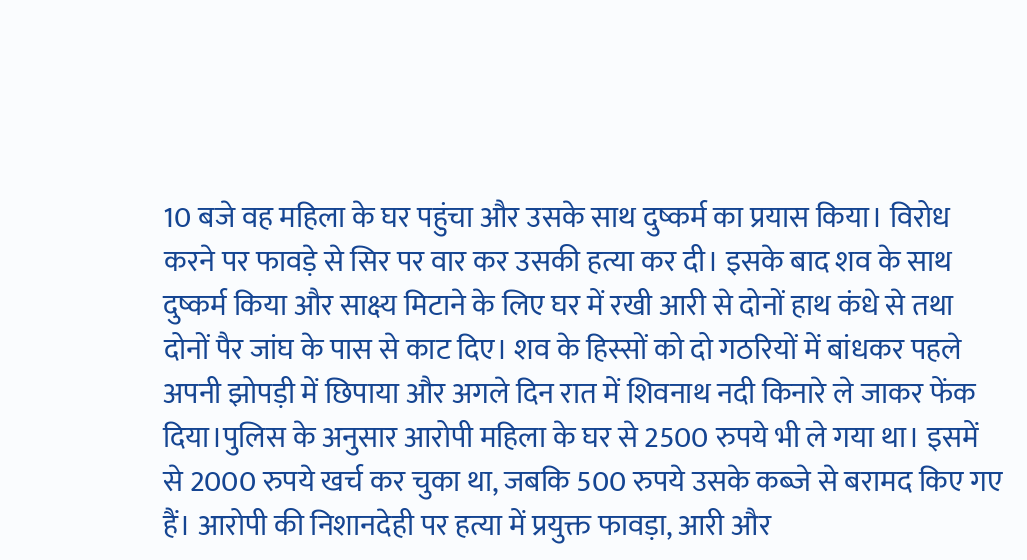10 बजे वह महिला के घर पहुंचा और उसके साथ दुष्कर्म का प्रयास किया। विरोध करने पर फावड़े से सिर पर वार कर उसकी हत्या कर दी। इसके बाद शव के साथ दुष्कर्म किया और साक्ष्य मिटाने के लिए घर में रखी आरी से दोनों हाथ कंधे से तथा दोनों पैर जांघ के पास से काट दिए। शव के हिस्सों को दो गठरियों में बांधकर पहले अपनी झोपड़ी में छिपाया और अगले दिन रात में शिवनाथ नदी किनारे ले जाकर फेंक दिया।पुलिस के अनुसार आरोपी महिला के घर से 2500 रुपये भी ले गया था। इसमें से 2000 रुपये खर्च कर चुका था, जबकि 500 रुपये उसके कब्जे से बरामद किए गए हैं। आरोपी की निशानदेही पर हत्या में प्रयुक्त फावड़ा, आरी और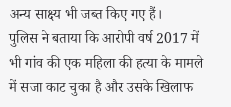अन्य साक्ष्य भी जब्त किए गए हैं।
पुलिस ने बताया कि आरोपी वर्ष 2017 में भी गांव की एक महिला की हत्या के मामले में सजा काट चुका है और उसके खिलाफ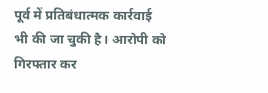पूर्व में प्रतिबंधात्मक कार्रवाई भी की जा चुकी है। आरोपी को गिरफ्तार कर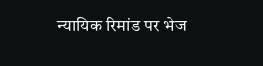न्यायिक रिमांड पर भेज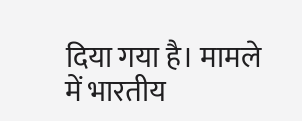दिया गया है। मामले में भारतीय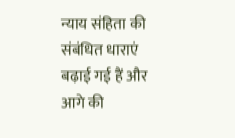न्याय संहिता की संबंधित धाराएं बढ़ाई गई हैं और आगे की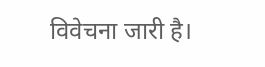विवेचना जारी है।